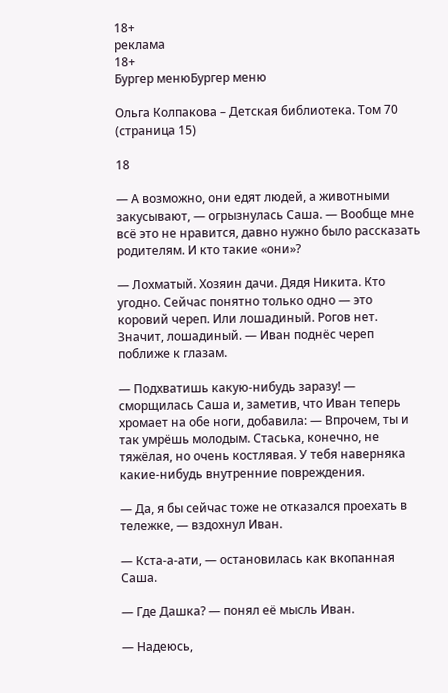18+
реклама
18+
Бургер менюБургер меню

Ольга Колпакова – Детская библиотека. Том 70 (страница 15)

18

— А возможно, они едят людей, а животными закусывают, — огрызнулась Саша. — Вообще мне всё это не нравится, давно нужно было рассказать родителям. И кто такие «они»?

— Лохматый. Хозяин дачи. Дядя Никита. Кто угодно. Сейчас понятно только одно — это коровий череп. Или лошадиный. Рогов нет. Значит, лошадиный. — Иван поднёс череп поближе к глазам.

— Подхватишь какую-нибудь заразу! — сморщилась Саша и, заметив, что Иван теперь хромает на обе ноги, добавила: — Впрочем, ты и так умрёшь молодым. Стаська, конечно, не тяжёлая, но очень костлявая. У тебя наверняка какие-нибудь внутренние повреждения.

— Да, я бы сейчас тоже не отказался проехать в тележке, — вздохнул Иван.

— Кста-а-ати, — остановилась как вкопанная Саша.

— Где Дашка? — понял её мысль Иван.

— Надеюсь,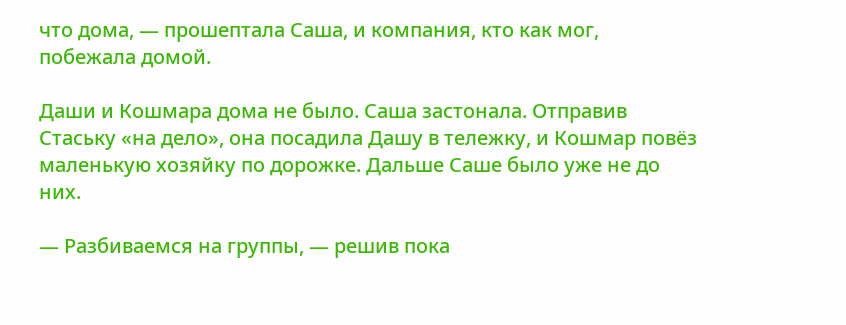что дома, — прошептала Саша, и компания, кто как мог, побежала домой.

Даши и Кошмара дома не было. Саша застонала. Отправив Стаську «на дело», она посадила Дашу в тележку, и Кошмар повёз маленькую хозяйку по дорожке. Дальше Саше было уже не до них.

— Разбиваемся на группы, — решив пока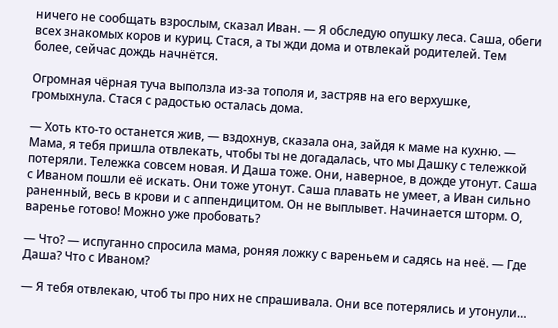ничего не сообщать взрослым, сказал Иван. — Я обследую опушку леса. Саша, обеги всех знакомых коров и куриц. Стася, а ты жди дома и отвлекай родителей. Тем более, сейчас дождь начнётся.

Огромная чёрная туча выползла из-за тополя и, застряв на его верхушке, громыхнула. Стася с радостью осталась дома.

— Хоть кто-то останется жив, — вздохнув, сказала она, зайдя к маме на кухню. — Мама, я тебя пришла отвлекать, чтобы ты не догадалась, что мы Дашку с тележкой потеряли. Тележка совсем новая. И Даша тоже. Они, наверное, в дожде утонут. Саша с Иваном пошли её искать. Они тоже утонут. Саша плавать не умеет, а Иван сильно раненный, весь в крови и с аппендицитом. Он не выплывет. Начинается шторм. О, варенье готово! Можно уже пробовать?

— Что? — испуганно спросила мама, роняя ложку с вареньем и садясь на неё. — Где Даша? Что с Иваном?

— Я тебя отвлекаю, чтоб ты про них не спрашивала. Они все потерялись и утонули…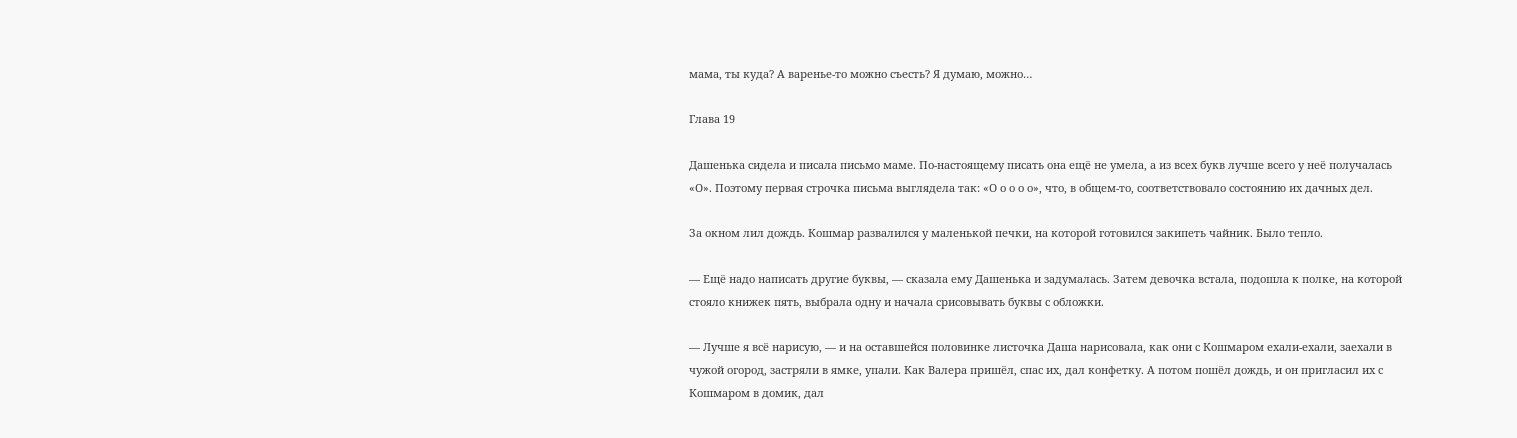мама, ты куда? А варенье-то можно съесть? Я думаю, можно…

Глава 19

Дашенька сидела и писала письмо маме. По-настоящему писать она ещё не умела, а из всех букв лучше всего у неё получалась «О». Поэтому первая строчка письма выглядела так: «О о о о о», что, в общем-то, соответствовало состоянию их дачных дел.

За окном лил дождь. Кошмар развалился у маленькой печки, на которой готовился закипеть чайник. Было тепло.

— Ещё надо написать другие буквы, — сказала ему Дашенька и задумалась. Затем девочка встала, подошла к полке, на которой стояло книжек пять, выбрала одну и начала срисовывать буквы с обложки.

— Лучше я всё нарисую, — и на оставшейся половинке листочка Даша нарисовала, как они с Кошмаром ехали-ехали, заехали в чужой огород, застряли в ямке, упали. Как Валера пришёл, спас их, дал конфетку. А потом пошёл дождь, и он пригласил их с Кошмаром в домик, дал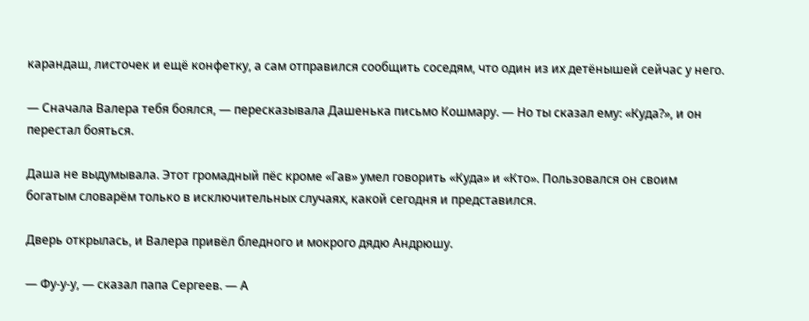карандаш, листочек и ещё конфетку, а сам отправился сообщить соседям, что один из их детёнышей сейчас у него.

— Сначала Валера тебя боялся, — пересказывала Дашенька письмо Кошмару. — Но ты сказал ему: «Куда?», и он перестал бояться.

Даша не выдумывала. Этот громадный пёс кроме «Гав» умел говорить «Куда» и «Кто». Пользовался он своим богатым словарём только в исключительных случаях, какой сегодня и представился.

Дверь открылась, и Валера привёл бледного и мокрого дядю Андрюшу.

— Фу-у-у, — сказал папа Сергеев. — А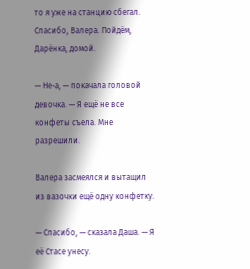то я уже на станцию сбегал. Спасибо, Валера. Пойдём, Дарёнка, домой.

— Не-а, — покачала головой девочка. — Я ещё не все конфеты съела. Мне разрешили.

Валера засмеялся и вытащил из вазочки ещё одну конфетку.

— Спасибо, — сказала Даша. — Я её Стасе унесу.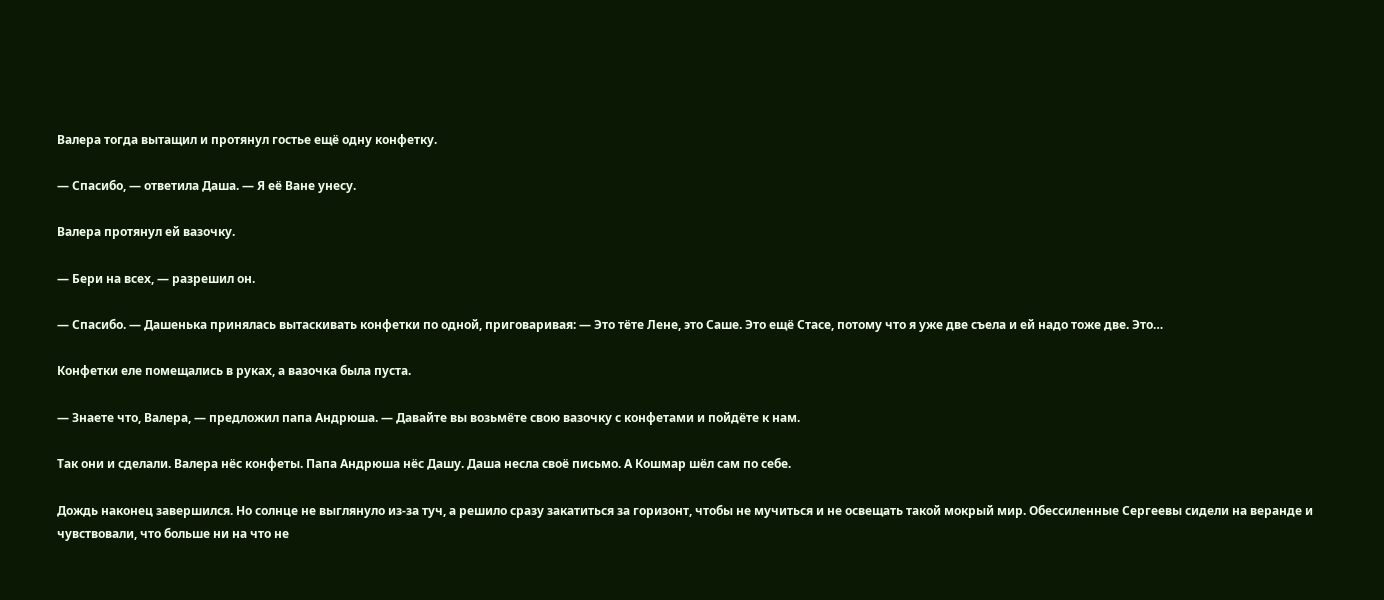Валера тогда вытащил и протянул гостье ещё одну конфетку.

— Спасибо, — ответила Даша. — Я её Ване унесу.

Валера протянул ей вазочку.

— Бери на всех, — разрешил он.

— Спасибо. — Дашенька принялась вытаскивать конфетки по одной, приговаривая: — Это тёте Лене, это Саше. Это ещё Стасе, потому что я уже две съела и ей надо тоже две. Это…

Конфетки еле помещались в руках, а вазочка была пуста.

— Знаете что, Валера, — предложил папа Андрюша. — Давайте вы возьмёте свою вазочку с конфетами и пойдёте к нам.

Так они и сделали. Валера нёс конфеты. Папа Андрюша нёс Дашу. Даша несла своё письмо. А Кошмар шёл сам по себе.

Дождь наконец завершился. Но солнце не выглянуло из-за туч, а решило сразу закатиться за горизонт, чтобы не мучиться и не освещать такой мокрый мир. Обессиленные Сергеевы сидели на веранде и чувствовали, что больше ни на что не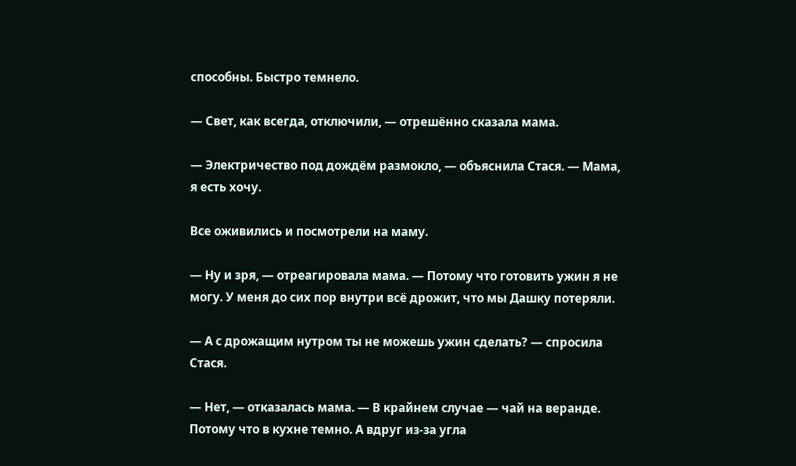способны. Быстро темнело.

— Свет, как всегда, отключили, — отрешённо сказала мама.

— Электричество под дождём размокло, — объяснила Стася. — Мама, я есть хочу.

Все оживились и посмотрели на маму.

— Ну и зря, — отреагировала мама. — Потому что готовить ужин я не могу. У меня до сих пор внутри всё дрожит, что мы Дашку потеряли.

— А с дрожащим нутром ты не можешь ужин сделать? — спросила Стася.

— Нет, — отказалась мама. — В крайнем случае — чай на веранде. Потому что в кухне темно. А вдруг из-за угла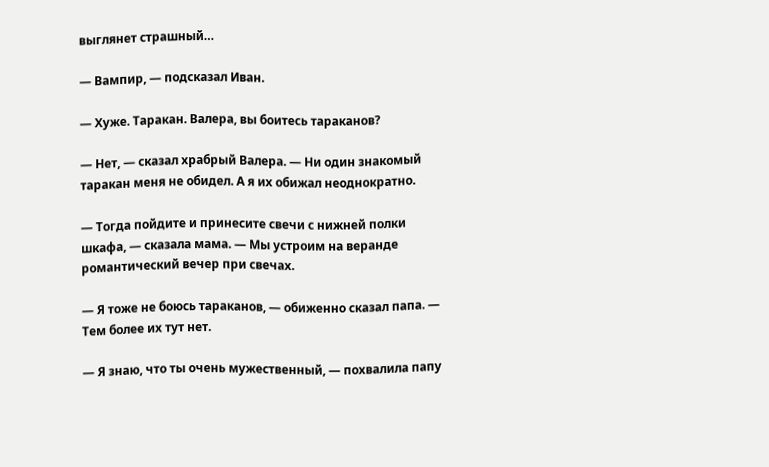выглянет страшный…

— Вампир, — подсказал Иван.

— Хуже. Таракан. Валера, вы боитесь тараканов?

— Нет, — сказал храбрый Валера. — Ни один знакомый таракан меня не обидел. А я их обижал неоднократно.

— Тогда пойдите и принесите свечи с нижней полки шкафа, — сказала мама. — Мы устроим на веранде романтический вечер при свечах.

— Я тоже не боюсь тараканов, — обиженно сказал папа. — Тем более их тут нет.

— Я знаю, что ты очень мужественный, — похвалила папу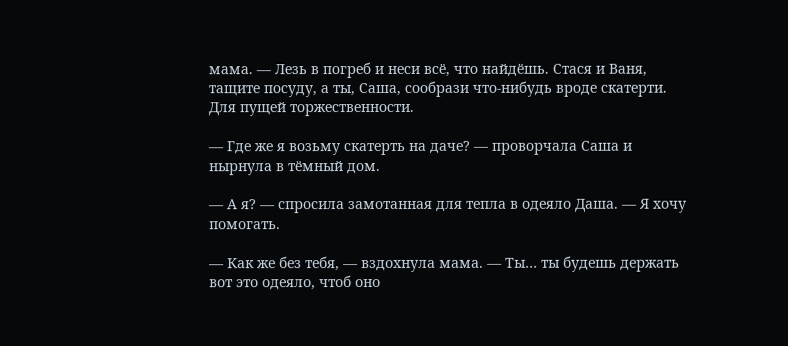мама. — Лезь в погреб и неси всё, что найдёшь. Стася и Ваня, тащите посуду, а ты, Саша, сообрази что-нибудь вроде скатерти. Для пущей торжественности.

— Где же я возьму скатерть на даче? — проворчала Саша и нырнула в тёмный дом.

— А я? — спросила замотанная для тепла в одеяло Даша. — Я хочу помогать.

— Как же без тебя, — вздохнула мама. — Ты… ты будешь держать вот это одеяло, чтоб оно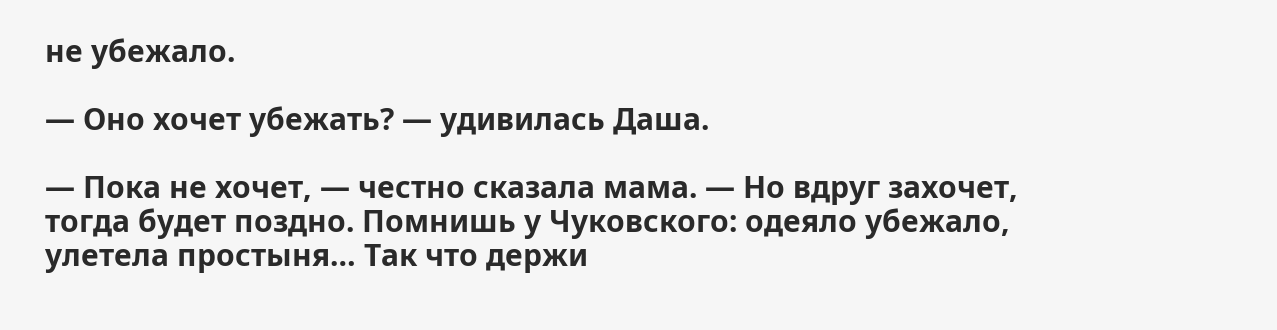не убежало.

— Оно хочет убежать? — удивилась Даша.

— Пока не хочет, — честно сказала мама. — Но вдруг захочет, тогда будет поздно. Помнишь у Чуковского: одеяло убежало, улетела простыня… Так что держи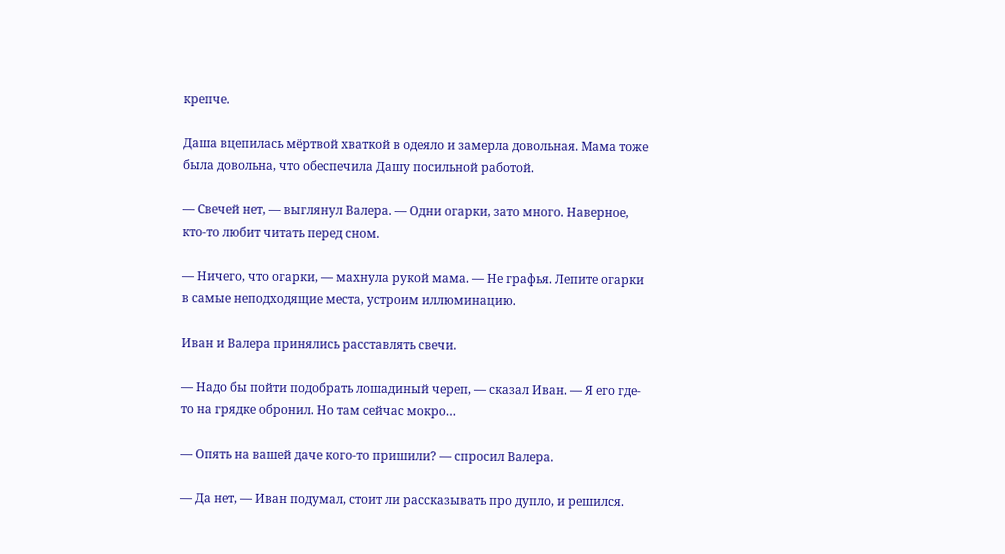крепче.

Даша вцепилась мёртвой хваткой в одеяло и замерла довольная. Мама тоже была довольна, что обеспечила Дашу посильной работой.

— Свечей нет, — выглянул Валера. — Одни огарки, зато много. Наверное, кто-то любит читать перед сном.

— Ничего, что огарки, — махнула рукой мама. — Не графья. Лепите огарки в самые неподходящие места, устроим иллюминацию.

Иван и Валера принялись расставлять свечи.

— Надо бы пойти подобрать лошадиный череп, — сказал Иван. — Я его где-то на грядке обронил. Но там сейчас мокро…

— Опять на вашей даче кого-то пришили? — спросил Валера.

— Да нет, — Иван подумал, стоит ли рассказывать про дупло, и решился.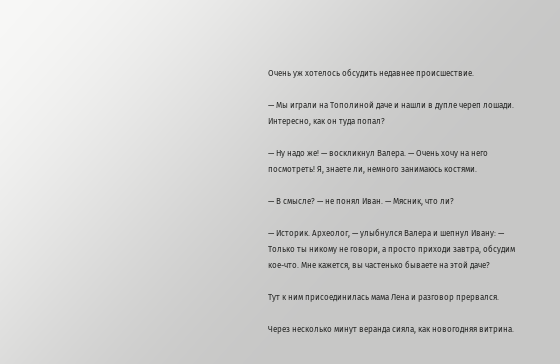Очень уж хотелось обсудить недавнее происшествие.

— Мы играли на Тополиной даче и нашли в дупле череп лошади. Интересно, как он туда попал?

— Ну надо же! — воскликнул Валера. — Очень хочу на него посмотреть! Я, знаете ли, немного занимаюсь костями.

— В смысле? — не понял Иван. — Мясник, что ли?

— Историк. Археолог, — улыбнулся Валера и шепнул Ивану: — Только ты никому не говори, а просто приходи завтра, обсудим кое-что. Мне кажется, вы частенько бываете на этой даче?

Тут к ним присоединилась мама Лена и разговор прервался.

Через несколько минут веранда сияла, как новогодняя витрина.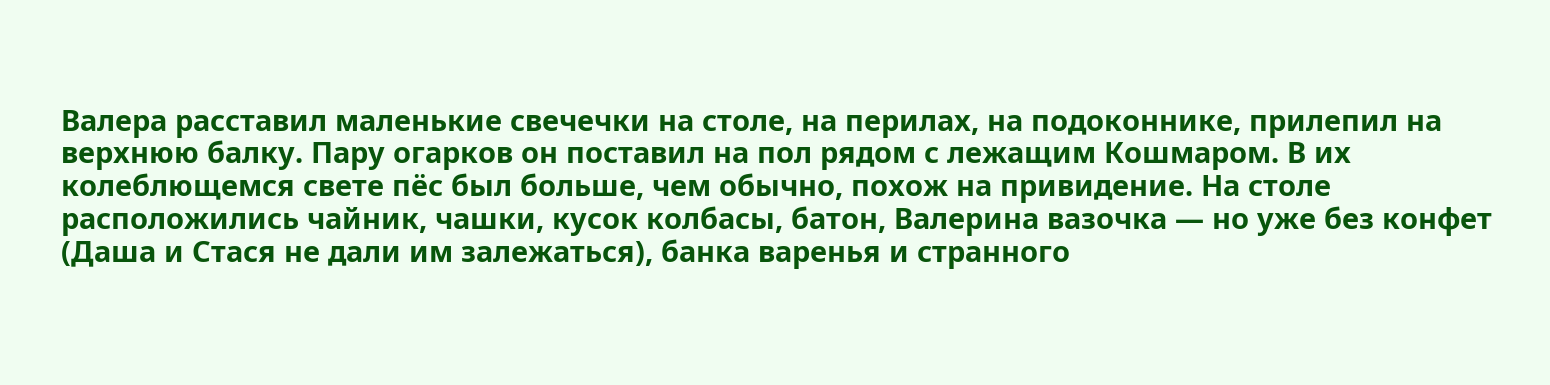Валера расставил маленькие свечечки на столе, на перилах, на подоконнике, прилепил на верхнюю балку. Пару огарков он поставил на пол рядом с лежащим Кошмаром. В их колеблющемся свете пёс был больше, чем обычно, похож на привидение. На столе расположились чайник, чашки, кусок колбасы, батон, Валерина вазочка — но уже без конфет (Даша и Стася не дали им залежаться), банка варенья и странного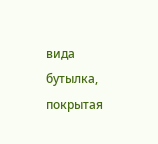вида бутылка, покрытая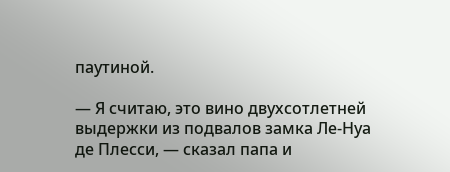паутиной.

— Я считаю, это вино двухсотлетней выдержки из подвалов замка Ле-Нуа де Плесси, — сказал папа и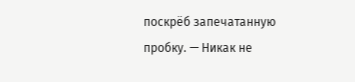поскрёб запечатанную пробку. — Никак не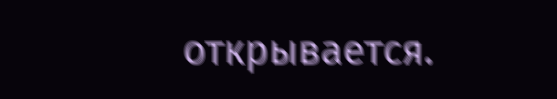открывается.